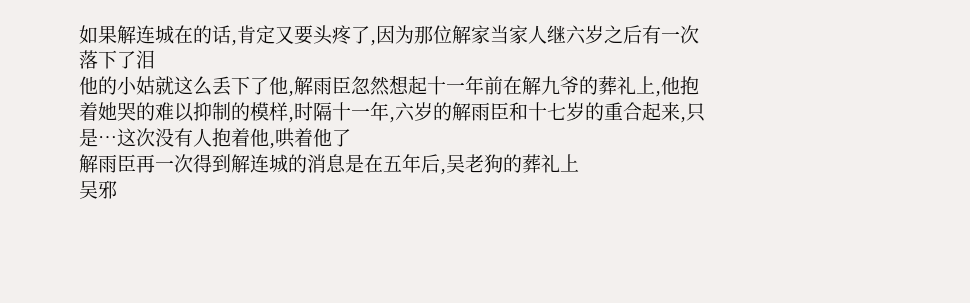如果解连城在的话,肯定又要头疼了,因为那位解家当家人继六岁之后有一次落下了泪
他的小姑就这么丢下了他,解雨臣忽然想起十一年前在解九爷的葬礼上,他抱着她哭的难以抑制的模样,时隔十一年,六岁的解雨臣和十七岁的重合起来,只是…这次没有人抱着他,哄着他了
解雨臣再一次得到解连城的消息是在五年后,吴老狗的葬礼上
吴邪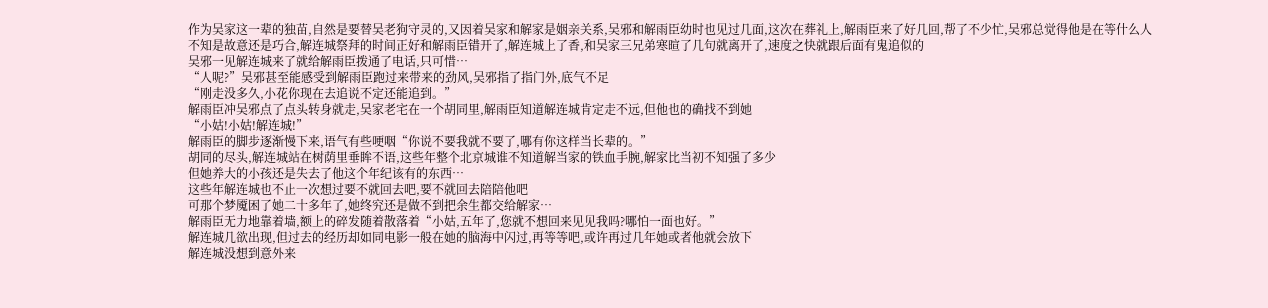作为吴家这一辈的独苗,自然是要替吴老狗守灵的,又因着吴家和解家是姻亲关系,吴邪和解雨臣幼时也见过几面,这次在葬礼上,解雨臣来了好几回,帮了不少忙,吴邪总觉得他是在等什么人
不知是故意还是巧合,解连城祭拜的时间正好和解雨臣错开了,解连城上了香,和吴家三兄弟寒暄了几句就离开了,速度之快就跟后面有鬼追似的
吴邪一见解连城来了就给解雨臣拨通了电话,只可惜…
“人呢?”吴邪甚至能感受到解雨臣跑过来带来的劲风,吴邪指了指门外,底气不足
“刚走没多久,小花你现在去追说不定还能追到。”
解雨臣冲吴邪点了点头转身就走,吴家老宅在一个胡同里,解雨臣知道解连城肯定走不远,但他也的确找不到她
“小姑!小姑!解连城!”
解雨臣的脚步逐渐慢下来,语气有些哽咽“你说不要我就不要了,哪有你这样当长辈的。”
胡同的尽头,解连城站在树荫里垂眸不语,这些年整个北京城谁不知道解当家的铁血手腕,解家比当初不知强了多少
但她养大的小孩还是失去了他这个年纪该有的东西…
这些年解连城也不止一次想过要不就回去吧,要不就回去陪陪他吧
可那个梦魇困了她二十多年了,她终究还是做不到把余生都交给解家…
解雨臣无力地靠着墙,额上的碎发随着散落着“小姑,五年了,您就不想回来见见我吗?哪怕一面也好。”
解连城几欲出现,但过去的经历却如同电影一般在她的脑海中闪过,再等等吧,或许再过几年她或者他就会放下
解连城没想到意外来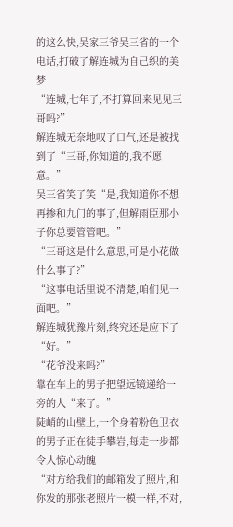的这么快,吴家三爷吴三省的一个电话,打破了解连城为自己织的美梦
“连城,七年了,不打算回来见见三哥吗?”
解连城无奈地叹了口气,还是被找到了“三哥,你知道的,我不愿意。”
吴三省笑了笑“是,我知道你不想再掺和九门的事了,但解雨臣那小子你总要管管吧。”
“三哥这是什么意思,可是小花做什么事了?”
“这事电话里说不清楚,咱们见一面吧。”
解连城犹豫片刻,终究还是应下了“好。”
“花爷没来吗?”
靠在车上的男子把望远镜递给一旁的人“来了。”
陡峭的山壁上,一个身着粉色卫衣的男子正在徒手攀岩,每走一步都令人惊心动魄
“对方给我们的邮箱发了照片,和你发的那张老照片一模一样,不对,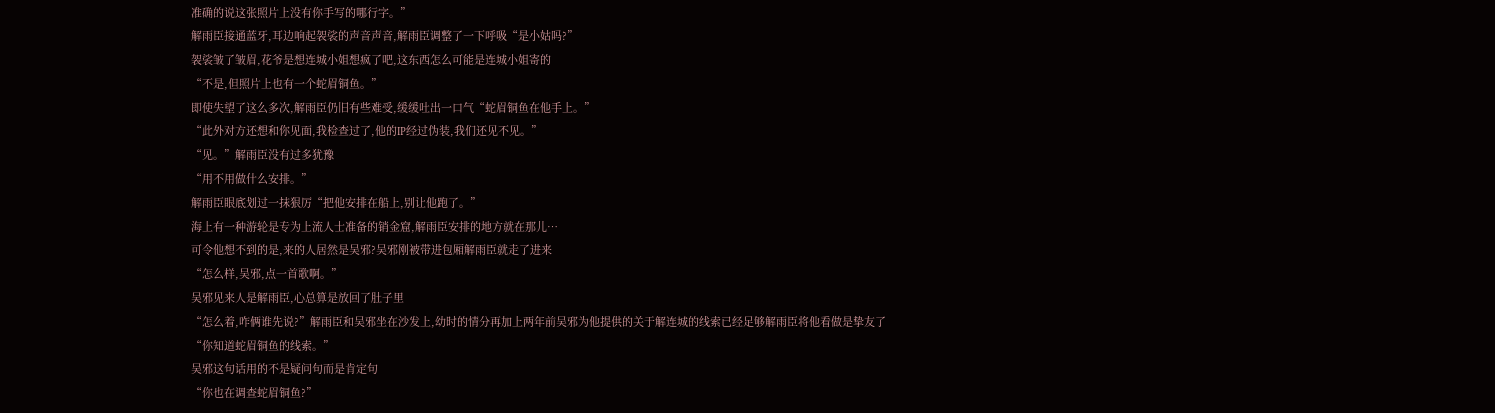准确的说这张照片上没有你手写的哪行字。”
解雨臣接通蓝牙,耳边响起袈裟的声音声音,解雨臣调整了一下呼吸“是小姑吗?”
袈裟皱了皱眉,花爷是想连城小姐想疯了吧,这东西怎么可能是连城小姐寄的
“不是,但照片上也有一个蛇眉铜鱼。”
即使失望了这么多次,解雨臣仍旧有些难受,缓缓吐出一口气“蛇眉铜鱼在他手上。”
“此外对方还想和你见面,我检查过了,他的IP经过伪装,我们还见不见。”
“见。”解雨臣没有过多犹豫
“用不用做什么安排。”
解雨臣眼底划过一抹狠厉“把他安排在船上,别让他跑了。”
海上有一种游轮是专为上流人士准备的销金窟,解雨臣安排的地方就在那儿…
可令他想不到的是,来的人居然是吴邪?吴邪刚被带进包厢解雨臣就走了进来
“怎么样,吴邪,点一首歌啊。”
吴邪见来人是解雨臣,心总算是放回了肚子里
“怎么着,咋俩谁先说?”解雨臣和吴邪坐在沙发上,幼时的情分再加上两年前吴邪为他提供的关于解连城的线索已经足够解雨臣将他看做是挚友了
“你知道蛇眉铜鱼的线索。”
吴邪这句话用的不是疑问句而是肯定句
“你也在调查蛇眉铜鱼?”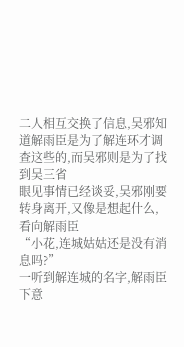二人相互交换了信息,吴邪知道解雨臣是为了解连环才调查这些的,而吴邪则是为了找到吴三省
眼见事情已经谈妥,吴邪刚要转身离开,又像是想起什么,看向解雨臣
“小花,连城姑姑还是没有消息吗?”
一听到解连城的名字,解雨臣下意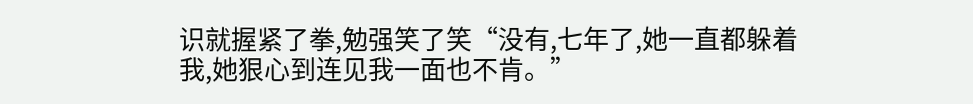识就握紧了拳,勉强笑了笑“没有,七年了,她一直都躲着我,她狠心到连见我一面也不肯。”